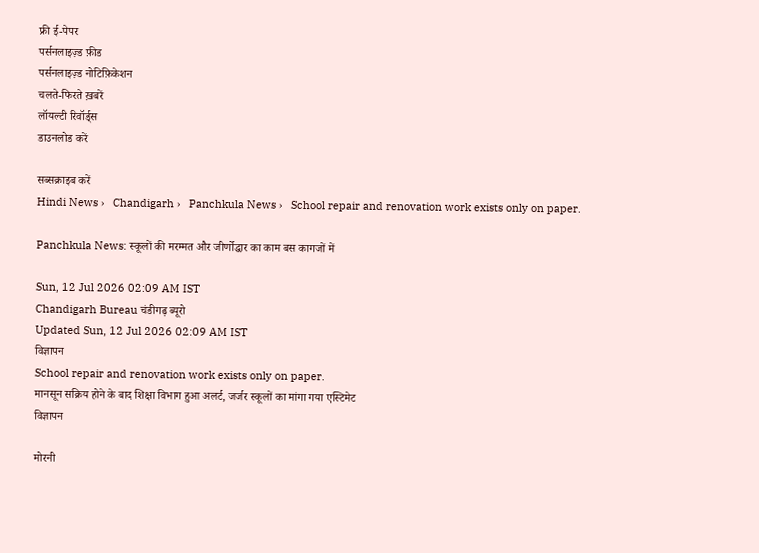फ्री ई-पेपर
पर्सनलाइज़्ड फ़ीड
पर्सनलाइज़्ड नोटिफ़िकेशन
चलते-फिरते ख़बरें
लॉयल्टी रिवॉर्ड्स
डाउनलोड करें

सब्सक्राइब करें
Hindi News ›   Chandigarh ›   Panchkula News ›   School repair and renovation work exists only on paper.

Panchkula News: स्कूलों की मरम्मत और जीर्णोद्धार का काम बस कागजों में

Sun, 12 Jul 2026 02:09 AM IST
Chandigarh Bureau चंडीगढ़ ब्यूरो
Updated Sun, 12 Jul 2026 02:09 AM IST
विज्ञापन
School repair and renovation work exists only on paper.
मानसून सक्रिय होने के बाद शिक्षा विभाग हुआ अलर्ट, जर्जर स्कूलों का मांगा गया एस्टिमेट
विज्ञापन

मोरनी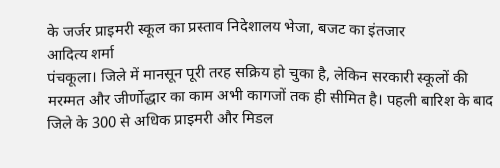के जर्जर प्राइमरी स्कूल का प्रस्ताव निदेशालय भेजा, बजट का इंतजार
आदित्य शर्मा
पंचकूला। जिले में मानसून पूरी तरह सक्रिय हो चुका है, लेकिन सरकारी स्कूलों की मरम्मत और जीर्णोद्धार का काम अभी कागजों तक ही सीमित है। पहली बारिश के बाद जिले के 300 से अधिक प्राइमरी और मिडल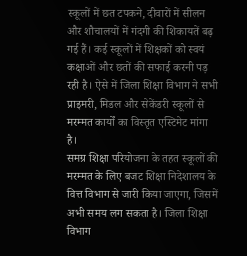स्कूलों में छत टपकने, दीवारों में सीलन और शौचालयों में गंदगी की शिकायतें बढ़ गई हैं। कई स्कूलों में शिक्षकों को स्वयं कक्षाओं और छतों की सफाई करनी पड़ रही है। ऐसे में जिला शिक्षा विभाग ने सभी प्राइमरी, मिडल और सेकेंडरी स्कूलों से मरम्मत कार्यों का विस्तृत एस्टिमेट मांगा है।
समग्र शिक्षा परियोजना के तहत स्कूलों की मरम्मत के लिए बजट शिक्षा निदेशालय के वित्त विभाग से जारी किया जाएगा, जिसमें अभी समय लग सकता है। जिला शिक्षा विभाग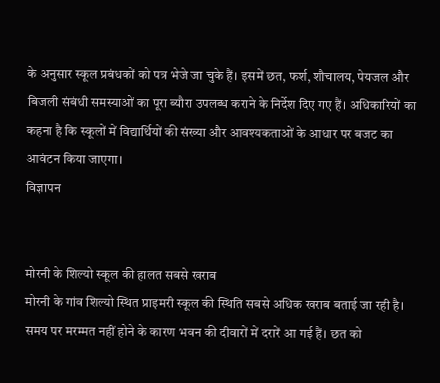के अनुसार स्कूल प्रबंधकों को पत्र भेजे जा चुके हैं। इसमें छत, फर्श, शौचालय, पेयजल और बिजली संबंधी समस्याओं का पूरा ब्यौरा उपलब्ध कराने के निर्देश दिए गए हैं। अधिकारियों का कहना है कि स्कूलों में विद्यार्थियों की संख्या और आवश्यकताओं के आधार पर बजट का आवंटन किया जाएगा।
विज्ञापन


मोरनी के शिल्यो स्कूल की हालत सबसे खराब
मोरनी के गांव शिल्यो स्थित प्राइमरी स्कूल की स्थिति सबसे अधिक खराब बताई जा रही है। समय पर मरम्मत नहीं होने के कारण भवन की दीवारों में दरारें आ गई हैं। छत को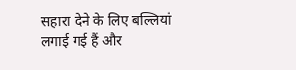सहारा देने के लिए बल्लियां लगाई गई हैं और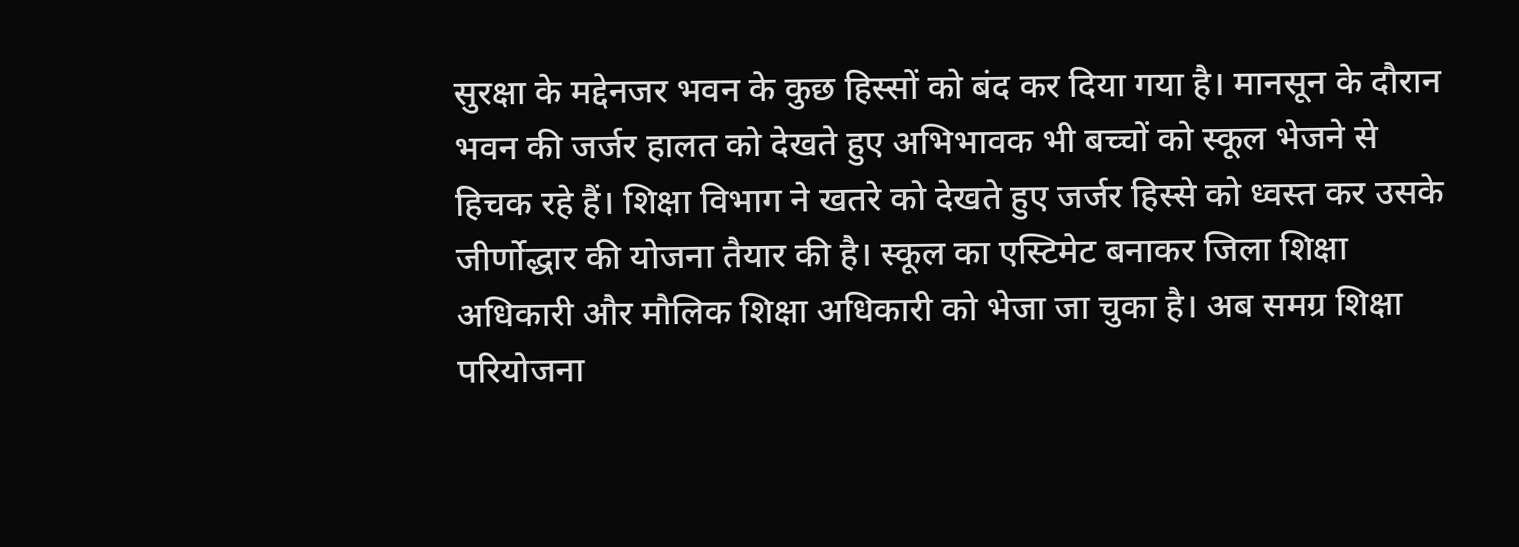सुरक्षा के मद्देनजर भवन के कुछ हिस्सों को बंद कर दिया गया है। मानसून के दौरान भवन की जर्जर हालत को देखते हुए अभिभावक भी बच्चों को स्कूल भेजने से हिचक रहे हैं। शिक्षा विभाग ने खतरे को देखते हुए जर्जर हिस्से को ध्वस्त कर उसके जीर्णोद्धार की योजना तैयार की है। स्कूल का एस्टिमेट बनाकर जिला शिक्षा अधिकारी और मौलिक शिक्षा अधिकारी को भेजा जा चुका है। अब समग्र शिक्षा परियोजना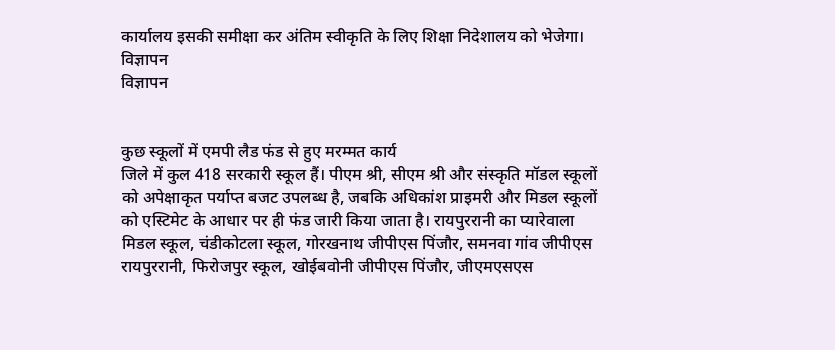कार्यालय इसकी समीक्षा कर अंतिम स्वीकृति के लिए शिक्षा निदेशालय को भेजेगा।
विज्ञापन
विज्ञापन


कुछ स्कूलों में एमपी लैड फंड से हुए मरम्मत कार्य
जिले में कुल 418 सरकारी स्कूल हैं। पीएम श्री, सीएम श्री और संस्कृति मॉडल स्कूलों को अपेक्षाकृत पर्याप्त बजट उपलब्ध है, जबकि अधिकांश प्राइमरी और मिडल स्कूलों को एस्टिमेट के आधार पर ही फंड जारी किया जाता है। रायपुररानी का प्यारेवाला मिडल स्कूल, चंडीकोटला स्कूल, गोरखनाथ जीपीएस पिंजौर, समनवा गांव जीपीएस रायपुररानी, फिरोजपुर स्कूल, खोईबवोनी जीपीएस पिंजौर, जीएमएसएस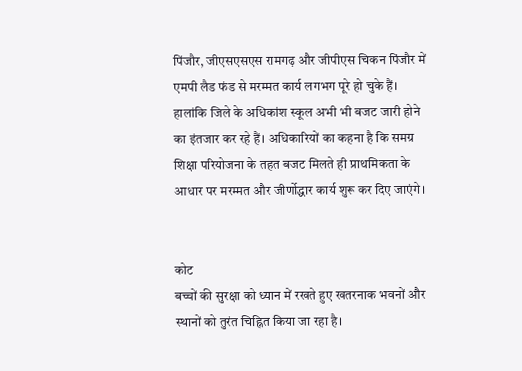पिंजौर, जीएसएसएस रामगढ़ और जीपीएस चिकन पिंजौर में एमपी लैड फंड से मरम्मत कार्य लगभग पूरे हो चुके हैं। हालांकि जिले के अधिकांश स्कूल अभी भी बजट जारी होने का इंतजार कर रहे हैं। अधिकारियों का कहना है कि समग्र शिक्षा परियोजना के तहत बजट मिलते ही प्राथमिकता के आधार पर मरम्मत और जीर्णोद्धार कार्य शुरू कर दिए जाएंगे।


कोट
बच्चों की सुरक्षा को ध्यान में रखते हुए खतरनाक भवनों और स्थानों को तुरंत चिह्नित किया जा रहा है।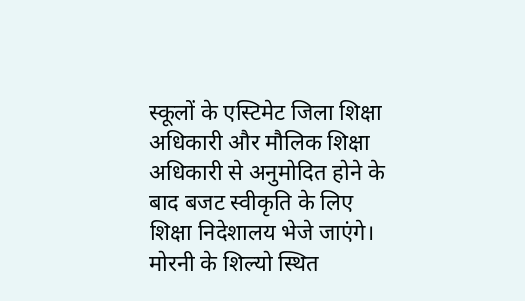स्कूलों के एस्टिमेट जिला शिक्षा अधिकारी और मौलिक शिक्षा अधिकारी से अनुमोदित होने के बाद बजट स्वीकृति के लिए शिक्षा निदेशालय भेजे जाएंगे। मोरनी के शिल्यो स्थित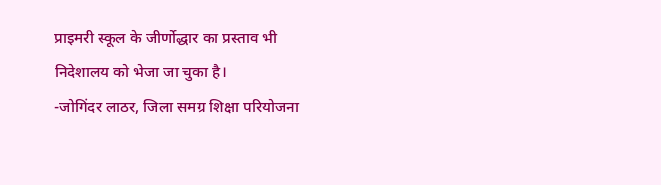प्राइमरी स्कूल के जीर्णोद्धार का प्रस्ताव भी निदेशालय को भेजा जा चुका है।
-जोगिंदर लाठर, जिला समग्र शिक्षा परियोजना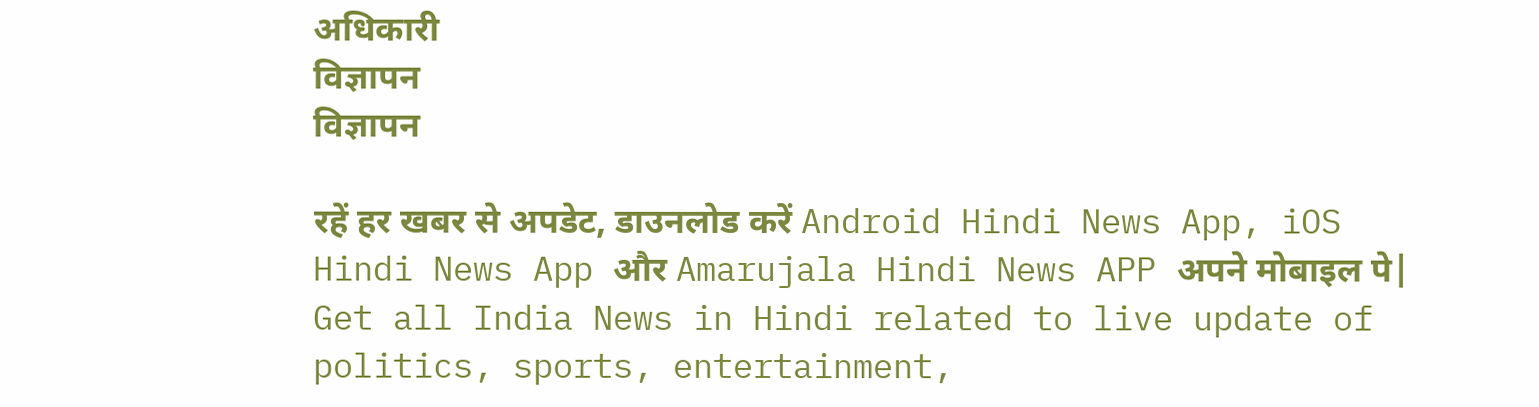अधिकारी
विज्ञापन
विज्ञापन

रहें हर खबर से अपडेट, डाउनलोड करें Android Hindi News App, iOS Hindi News App और Amarujala Hindi News APP अपने मोबाइल पे|
Get all India News in Hindi related to live update of politics, sports, entertainment,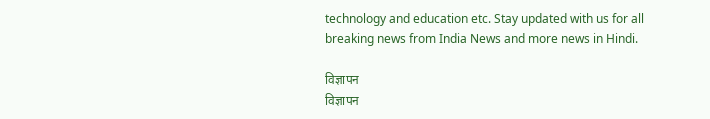technology and education etc. Stay updated with us for all breaking news from India News and more news in Hindi.

विज्ञापन
विज्ञापन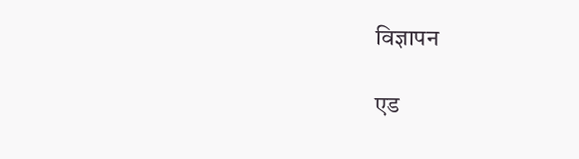विज्ञापन

एड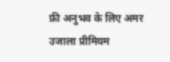फ्री अनुभव के लिए अमर उजाला प्रीमियम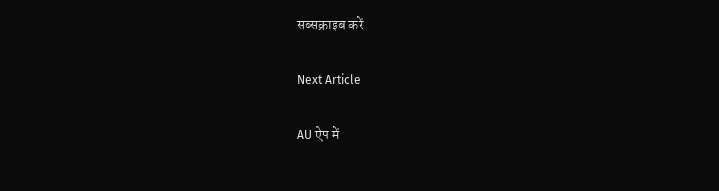सब्सक्राइब करें

Next Article

AU ऐप में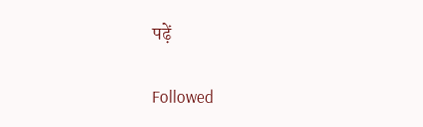पढ़ें

Followed